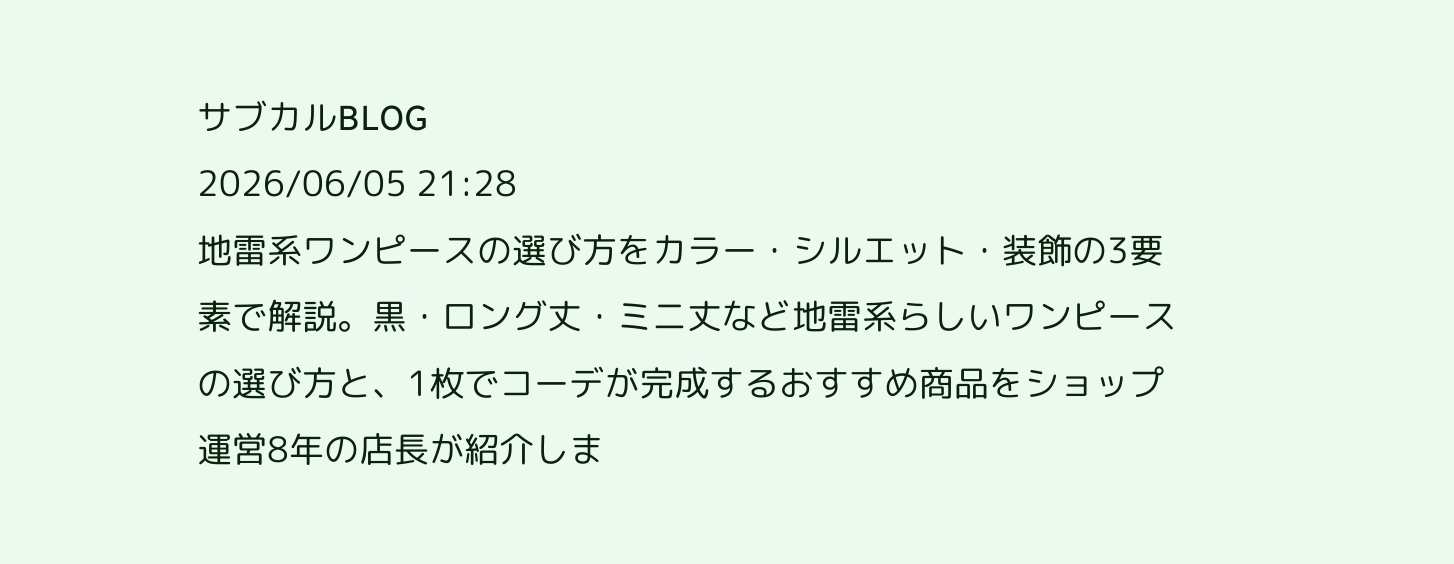サブカルBLOG
2026/06/05 21:28
地雷系ワンピースの選び方をカラー・シルエット・装飾の3要素で解説。黒・ロング丈・ミニ丈など地雷系らしいワンピースの選び方と、1枚でコーデが完成するおすすめ商品をショップ運営8年の店長が紹介しま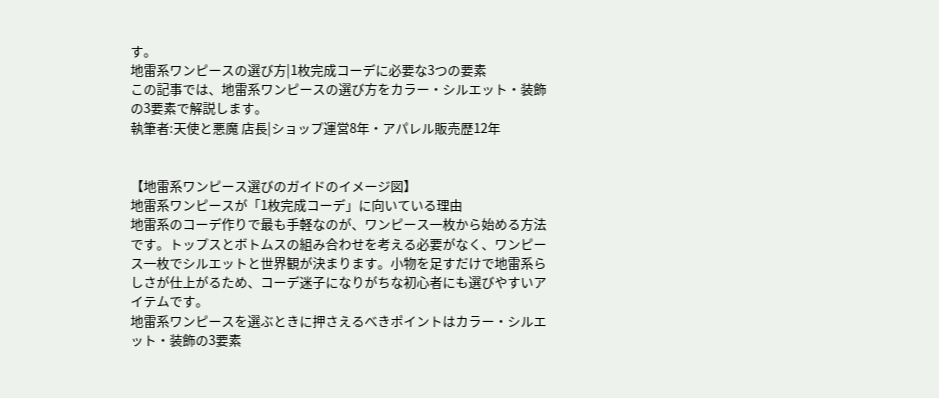す。
地雷系ワンピースの選び方|1枚完成コーデに必要な3つの要素
この記事では、地雷系ワンピースの選び方をカラー・シルエット・装飾の3要素で解説します。
執筆者:天使と悪魔 店長|ショップ運営8年・アパレル販売歴12年


【地雷系ワンピース選びのガイドのイメージ図】
地雷系ワンピースが「1枚完成コーデ」に向いている理由
地雷系のコーデ作りで最も手軽なのが、ワンピース一枚から始める方法です。トップスとボトムスの組み合わせを考える必要がなく、ワンピース一枚でシルエットと世界観が決まります。小物を足すだけで地雷系らしさが仕上がるため、コーデ迷子になりがちな初心者にも選びやすいアイテムです。
地雷系ワンピースを選ぶときに押さえるべきポイントはカラー・シルエット・装飾の3要素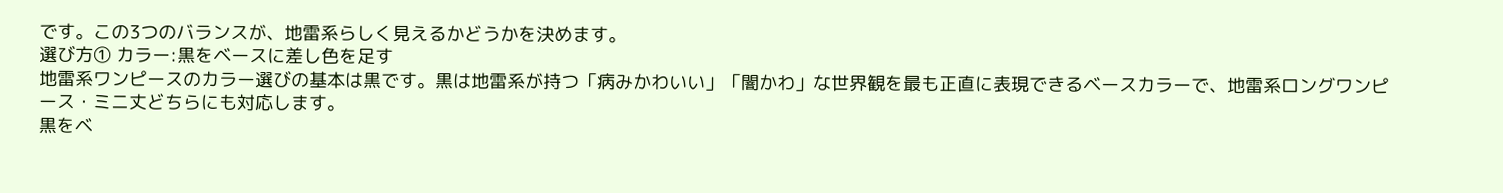です。この3つのバランスが、地雷系らしく見えるかどうかを決めます。
選び方① カラー:黒をベースに差し色を足す
地雷系ワンピースのカラー選びの基本は黒です。黒は地雷系が持つ「病みかわいい」「闇かわ」な世界観を最も正直に表現できるベースカラーで、地雷系ロングワンピース・ミニ丈どちらにも対応します。
黒をベ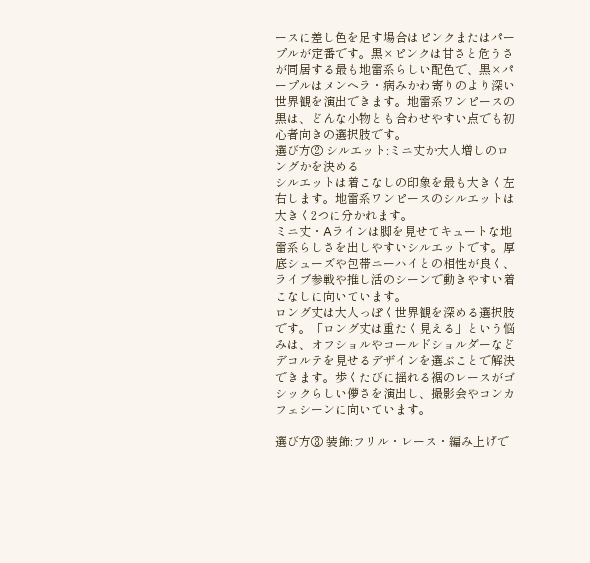ースに差し色を足す場合はピンクまたはパープルが定番です。黒×ピンクは甘さと危うさが同居する最も地雷系らしい配色で、黒×パープルはメンヘラ・病みかわ寄りのより深い世界観を演出できます。地雷系ワンピースの黒は、どんな小物とも合わせやすい点でも初心者向きの選択肢です。
選び方② シルエット:ミニ丈か大人増しのロングかを決める
シルエットは着こなしの印象を最も大きく左右します。地雷系ワンピースのシルエットは大きく2つに分かれます。
ミニ丈・Aラインは脚を見せてキュートな地雷系らしさを出しやすいシルエットです。厚底シューズや包帯ニーハイとの相性が良く、ライブ参戦や推し活のシーンで動きやすい着こなしに向いています。
ロング丈は大人っぽく世界観を深める選択肢です。「ロング丈は重たく見える」という悩みは、オフショルやコールドショルダーなどデコルテを見せるデザインを選ぶことで解決できます。歩くたびに揺れる裾のレースがゴシックらしい儚さを演出し、撮影会やコンカフェシーンに向いています。

選び方③ 装飾:フリル・レース・編み上げで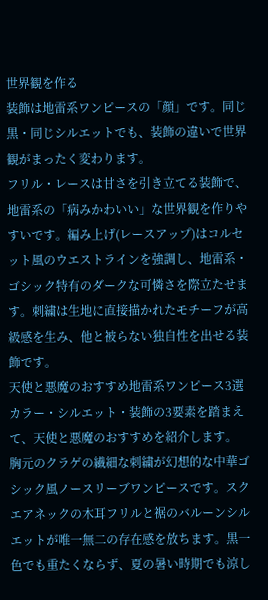世界観を作る
装飾は地雷系ワンピースの「顔」です。同じ黒・同じシルエットでも、装飾の違いで世界観がまったく変わります。
フリル・レースは甘さを引き立てる装飾で、地雷系の「病みかわいい」な世界観を作りやすいです。編み上げ(レースアップ)はコルセット風のウエストラインを強調し、地雷系・ゴシック特有のダークな可憐さを際立たせます。刺繍は生地に直接描かれたモチーフが高級感を生み、他と被らない独自性を出せる装飾です。
天使と悪魔のおすすめ地雷系ワンピース3選
カラー・シルエット・装飾の3要素を踏まえて、天使と悪魔のおすすめを紹介します。
胸元のクラゲの繊細な刺繍が幻想的な中華ゴシック風ノースリーブワンピースです。スクエアネックの木耳フリルと裾のバルーンシルエットが唯一無二の存在感を放ちます。黒一色でも重たくならず、夏の暑い時期でも涼し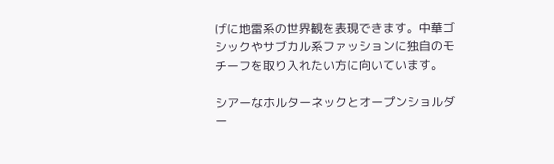げに地雷系の世界観を表現できます。中華ゴシックやサブカル系ファッションに独自のモチーフを取り入れたい方に向いています。

シアーなホルターネックとオープンショルダー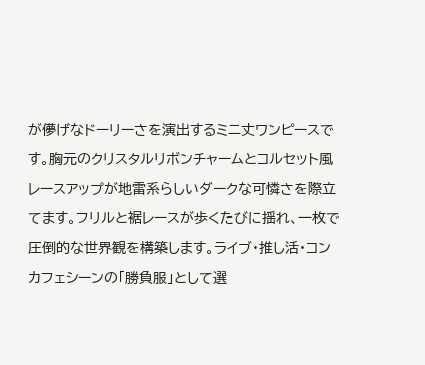が儚げなドーリーさを演出するミニ丈ワンピースです。胸元のクリスタルリボンチャームとコルセット風レースアップが地雷系らしいダークな可憐さを際立てます。フリルと裾レースが歩くたびに揺れ、一枚で圧倒的な世界観を構築します。ライブ・推し活・コンカフェシーンの「勝負服」として選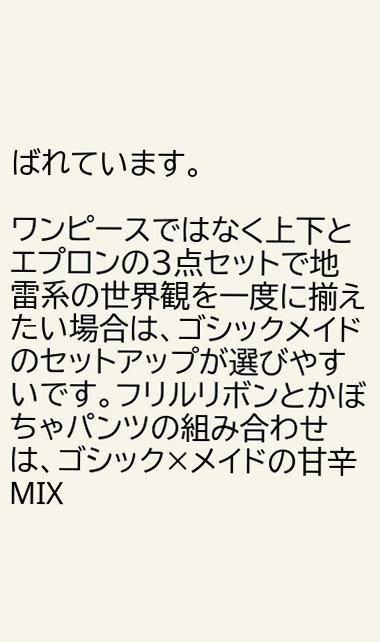ばれています。

ワンピースではなく上下とエプロンの3点セットで地雷系の世界観を一度に揃えたい場合は、ゴシックメイドのセットアップが選びやすいです。フリルリボンとかぼちゃパンツの組み合わせは、ゴシック×メイドの甘辛MIX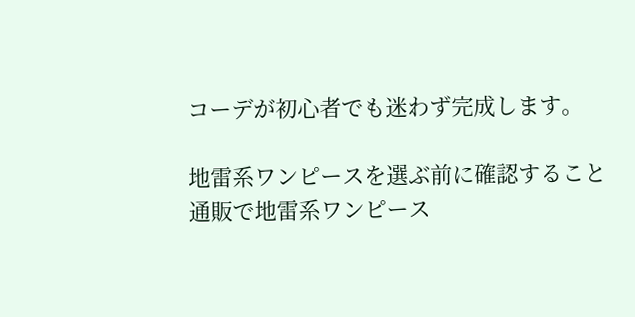コーデが初心者でも迷わず完成します。

地雷系ワンピースを選ぶ前に確認すること
通販で地雷系ワンピース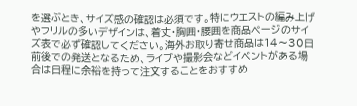を選ぶとき、サイズ感の確認は必須です。特にウエストの編み上げやフリルの多いデザインは、着丈・胸囲・腰囲を商品ページのサイズ表で必ず確認してください。海外お取り寄せ商品は14〜30日前後での発送となるため、ライブや撮影会などイベントがある場合は日程に余裕を持って注文することをおすすめ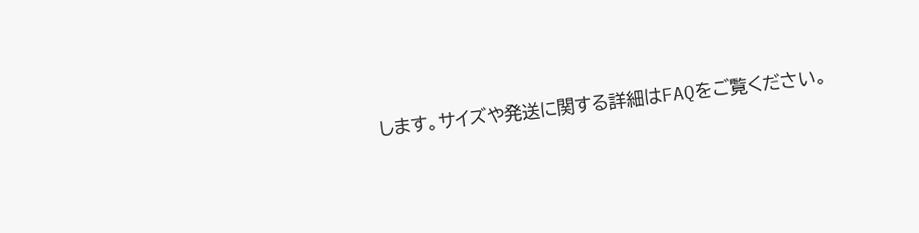します。サイズや発送に関する詳細はFAQをご覧ください。